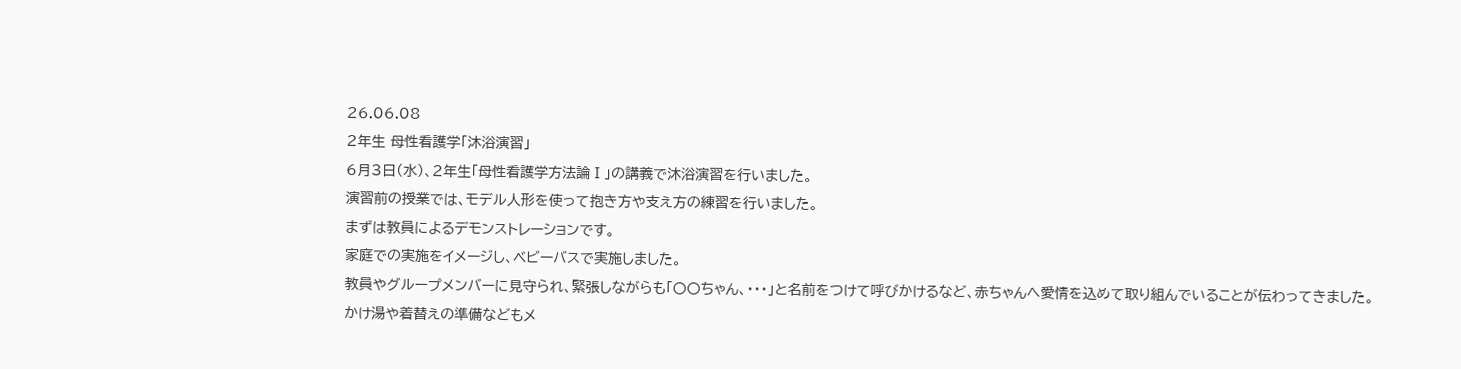26.06.08
2年生 母性看護学「沐浴演習」
6月3日(水)、2年生「母性看護学方法論Ⅰ」の講義で沐浴演習を行いました。
演習前の授業では、モデル人形を使って抱き方や支え方の練習を行いました。
まずは教員によるデモンストレーションです。
家庭での実施をイメージし、ベビーバスで実施しました。
教員やグループメンバーに見守られ、緊張しながらも「〇〇ちゃん、・・・」と名前をつけて呼びかけるなど、赤ちゃんへ愛情を込めて取り組んでいることが伝わってきました。
かけ湯や着替えの準備などもメ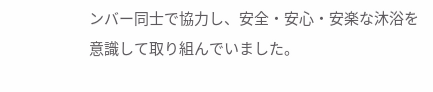ンバー同士で協力し、安全・安心・安楽な沐浴を意識して取り組んでいました。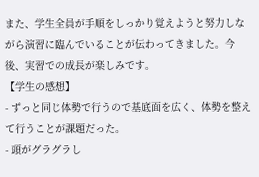また、学生全員が手順をしっかり覚えようと努力しながら演習に臨んでいることが伝わってきました。今後、実習での成長が楽しみです。
【学生の感想】
- ずっと同じ体勢で行うので基底面を広く、体勢を整えて行うことが課題だった。
- 頭がグラグラし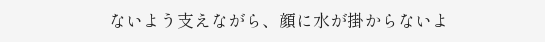ないよう支えながら、顔に水が掛からないよ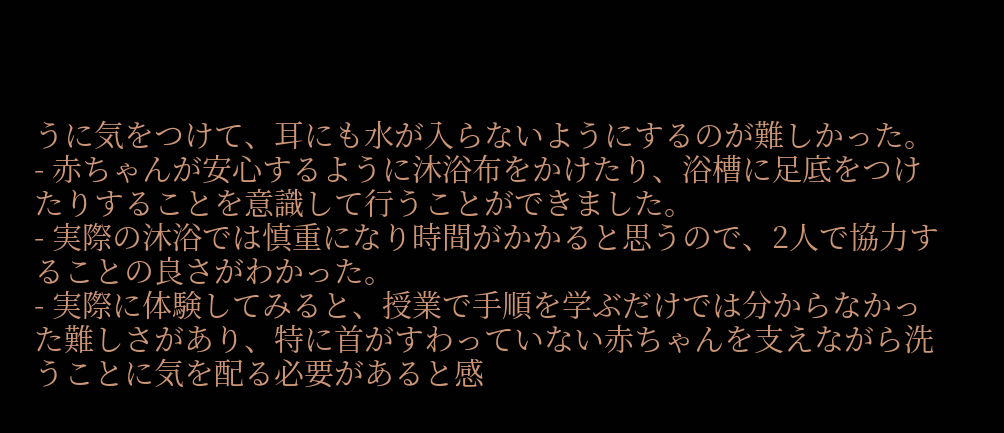うに気をつけて、耳にも水が入らないようにするのが難しかった。
- 赤ちゃんが安心するように沐浴布をかけたり、浴槽に足底をつけたりすることを意識して行うことができました。
- 実際の沐浴では慎重になり時間がかかると思うので、2人で協力することの良さがわかった。
- 実際に体験してみると、授業で手順を学ぶだけでは分からなかった難しさがあり、特に首がすわっていない赤ちゃんを支えながら洗うことに気を配る必要があると感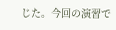じた。今回の演習で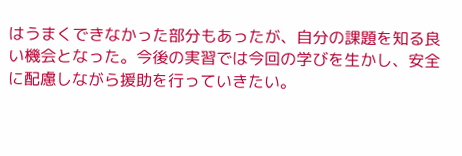はうまくできなかった部分もあったが、自分の課題を知る良い機会となった。今後の実習では今回の学びを生かし、安全に配慮しながら援助を行っていきたい。